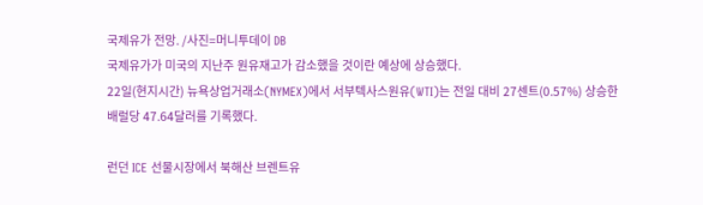국제유가 전망. /사진=머니투데이 DB
국제유가가 미국의 지난주 원유재고가 감소했을 것이란 예상에 상승했다.
22일(현지시간) 뉴욕상업거래소(NYMEX)에서 서부텍사스원유(WTI)는 전일 대비 27센트(0.57%) 상승한 배럴당 47.64달러를 기록했다.

런던 ICE 선물시장에서 북해산 브렌트유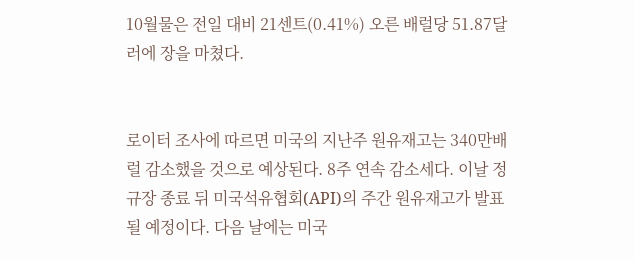10월물은 전일 대비 21센트(0.41%) 오른 배럴당 51.87달러에 장을 마쳤다.


로이터 조사에 따르면 미국의 지난주 원유재고는 340만배럴 감소했을 것으로 예상된다. 8주 연속 감소세다. 이날 정규장 종료 뒤 미국석유협회(API)의 주간 원유재고가 발표될 예정이다. 다음 날에는 미국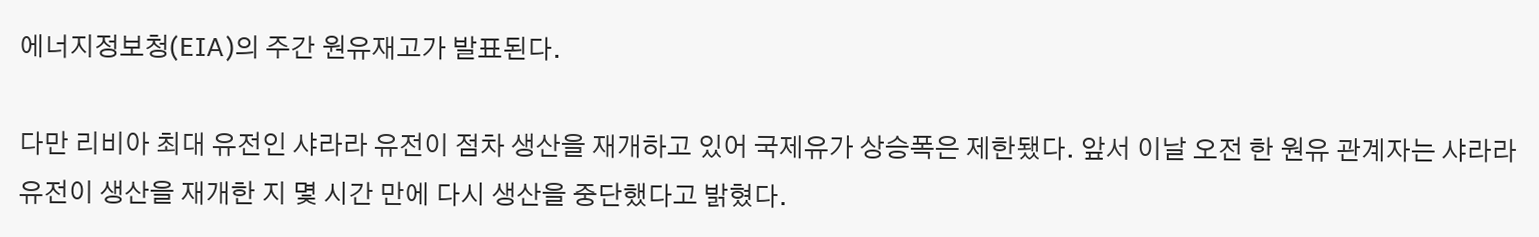에너지정보청(EIA)의 주간 원유재고가 발표된다.

다만 리비아 최대 유전인 샤라라 유전이 점차 생산을 재개하고 있어 국제유가 상승폭은 제한됐다. 앞서 이날 오전 한 원유 관계자는 샤라라 유전이 생산을 재개한 지 몇 시간 만에 다시 생산을 중단했다고 밝혔다.